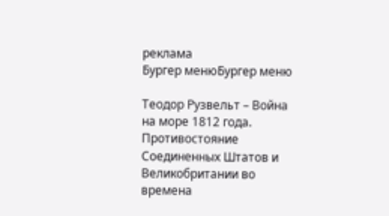реклама
Бургер менюБургер меню

Теодор Рузвельт – Война на море 1812 года. Противостояние Соединенных Штатов и Великобритании во времена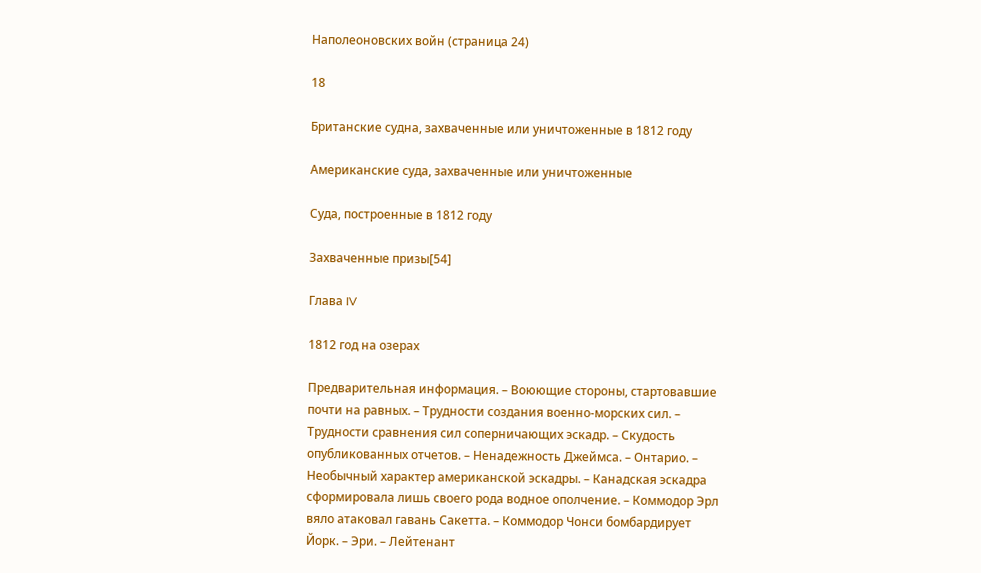Наполеоновских войн (страница 24)

18

Британские судна, захваченные или уничтоженные в 1812 году

Американские суда, захваченные или уничтоженные

Суда, построенные в 1812 году

Захваченные призы[54]

Глава IV

1812 год на озерах

Предварительная информация. – Воюющие стороны, стартовавшие почти на равных. – Трудности создания военно-морских сил. – Трудности сравнения сил соперничающих эскадр. – Скудость опубликованных отчетов. – Ненадежность Джеймса. – Онтарио. – Необычный характер американской эскадры. – Канадская эскадра сформировала лишь своего рода водное ополчение. – Коммодор Эрл вяло атаковал гавань Сакетта. – Коммодор Чонси бомбардирует Йорк. – Эри. – Лейтенант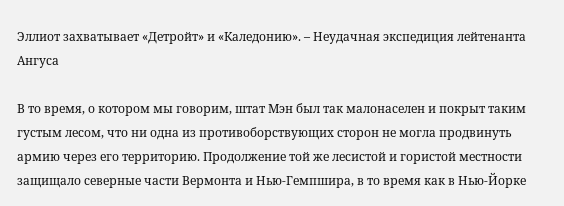Эллиот захватывает «Детройт» и «Каледонию». – Неудачная экспедиция лейтенанта Ангуса

В то время, о котором мы говорим, штат Мэн был так малонаселен и покрыт таким густым лесом, что ни одна из противоборствующих сторон не могла продвинуть армию через его территорию. Продолжение той же лесистой и гористой местности защищало северные части Вермонта и Нью-Гемпшира, в то время как в Нью-Йорке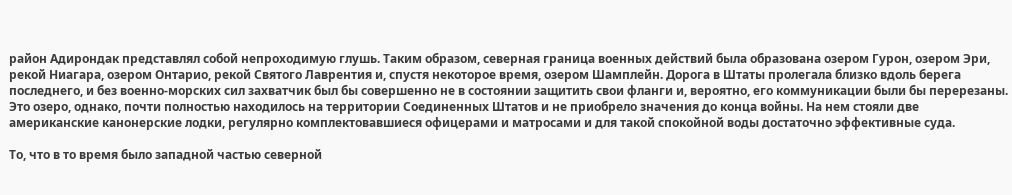район Адирондак представлял собой непроходимую глушь. Таким образом, северная граница военных действий была образована озером Гурон, озером Эри, рекой Ниагара, озером Онтарио, рекой Святого Лаврентия и, спустя некоторое время, озером Шамплейн. Дорога в Штаты пролегала близко вдоль берега последнего, и без военно-морских сил захватчик был бы совершенно не в состоянии защитить свои фланги и, вероятно, его коммуникации были бы перерезаны. Это озеро, однако, почти полностью находилось на территории Соединенных Штатов и не приобрело значения до конца войны. На нем стояли две американские канонерские лодки, регулярно комплектовавшиеся офицерами и матросами и для такой спокойной воды достаточно эффективные суда.

То, что в то время было западной частью северной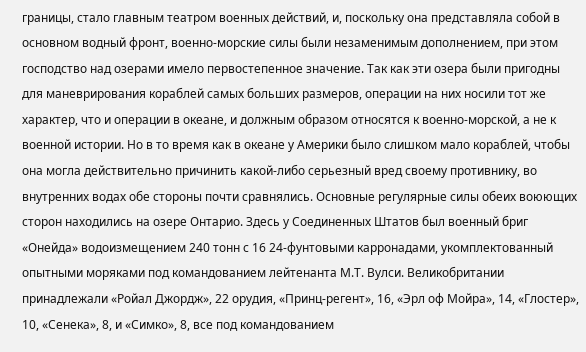границы, стало главным театром военных действий, и, поскольку она представляла собой в основном водный фронт, военно-морские силы были незаменимым дополнением, при этом господство над озерами имело первостепенное значение. Так как эти озера были пригодны для маневрирования кораблей самых больших размеров, операции на них носили тот же характер, что и операции в океане, и должным образом относятся к военно-морской, а не к военной истории. Но в то время как в океане у Америки было слишком мало кораблей, чтобы она могла действительно причинить какой-либо серьезный вред своему противнику, во внутренних водах обе стороны почти сравнялись. Основные регулярные силы обеих воюющих сторон находились на озере Онтарио. Здесь у Соединенных Штатов был военный бриг «Онейда» водоизмещением 240 тонн с 16 24-фунтовыми карронадами, укомплектованный опытными моряками под командованием лейтенанта М.Т. Вулси. Великобритании принадлежали «Ройал Джордж», 22 орудия, «Принц-регент», 16, «Эрл оф Мойра», 14, «Глостер», 10, «Сенека», 8, и «Симко», 8, все под командованием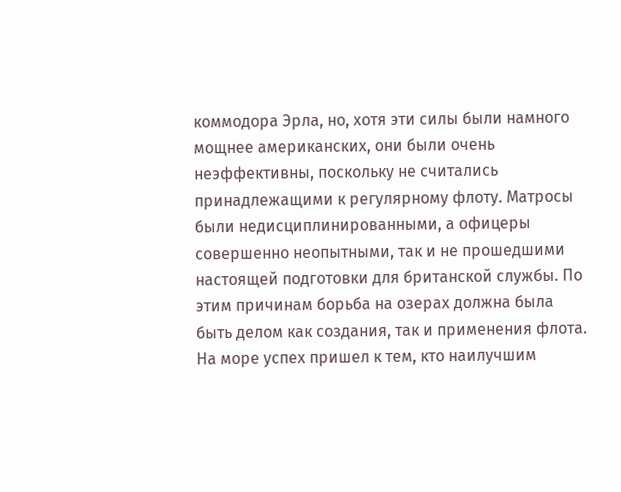коммодора Эрла, но, хотя эти силы были намного мощнее американских, они были очень неэффективны, поскольку не считались принадлежащими к регулярному флоту. Матросы были недисциплинированными, а офицеры совершенно неопытными, так и не прошедшими настоящей подготовки для британской службы. По этим причинам борьба на озерах должна была быть делом как создания, так и применения флота. На море успех пришел к тем, кто наилучшим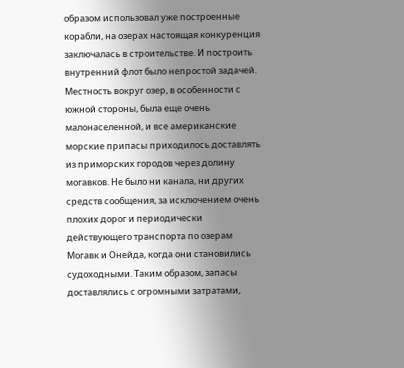образом использовал уже построенные корабли, на озерах настоящая конкуренция заключалась в строительстве. И построить внутренний флот было непростой задачей. Местность вокруг озер, в особенности с южной стороны, была еще очень малонаселенной, и все американские морские припасы приходилось доставлять из приморских городов через долину могавков. Не было ни канала, ни других средств сообщения, за исключением очень плохих дорог и периодически действующего транспорта по озерам Могавк и Онейда, когда они становились судоходными. Таким образом, запасы доставлялись с огромными затратами,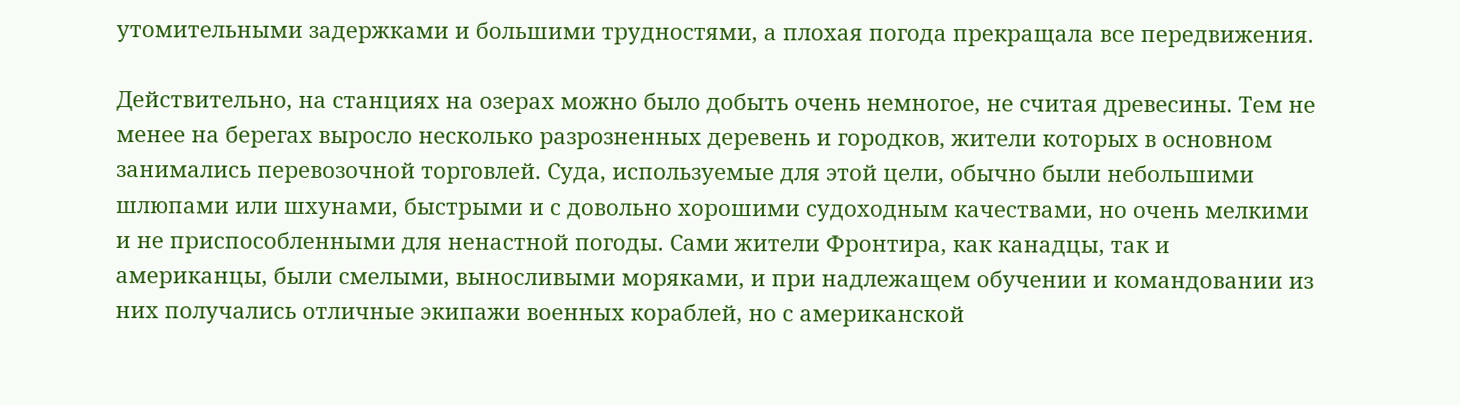утомительными задержками и большими трудностями, а плохая погода прекращала все передвижения.

Действительно, на станциях на озерах можно было добыть очень немногое, не считая древесины. Тем не менее на берегах выросло несколько разрозненных деревень и городков, жители которых в основном занимались перевозочной торговлей. Суда, используемые для этой цели, обычно были небольшими шлюпами или шхунами, быстрыми и с довольно хорошими судоходным качествами, но очень мелкими и не приспособленными для ненастной погоды. Сами жители Фронтира, как канадцы, так и американцы, были смелыми, выносливыми моряками, и при надлежащем обучении и командовании из них получались отличные экипажи военных кораблей, но с американской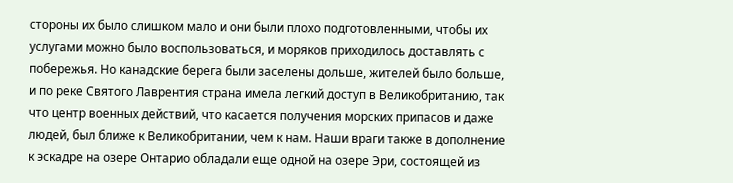стороны их было слишком мало и они были плохо подготовленными, чтобы их услугами можно было воспользоваться, и моряков приходилось доставлять с побережья. Но канадские берега были заселены дольше, жителей было больше, и по реке Святого Лаврентия страна имела легкий доступ в Великобританию, так что центр военных действий, что касается получения морских припасов и даже людей, был ближе к Великобритании, чем к нам. Наши враги также в дополнение к эскадре на озере Онтарио обладали еще одной на озере Эри, состоящей из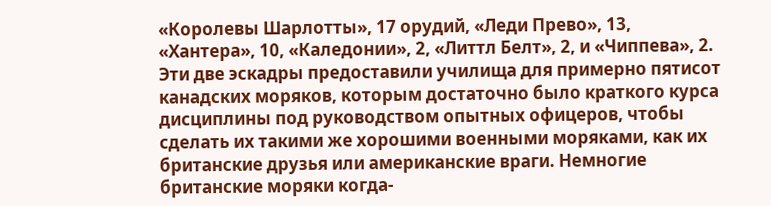«Королевы Шарлотты», 17 орудий, «Леди Прево», 13, «Хантера», 10, «Каледонии», 2, «Литтл Белт», 2, и «Чиппева», 2. Эти две эскадры предоставили училища для примерно пятисот канадских моряков, которым достаточно было краткого курса дисциплины под руководством опытных офицеров, чтобы сделать их такими же хорошими военными моряками, как их британские друзья или американские враги. Немногие британские моряки когда-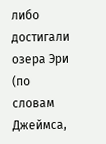либо достигали озера Эри (по словам Джеймса,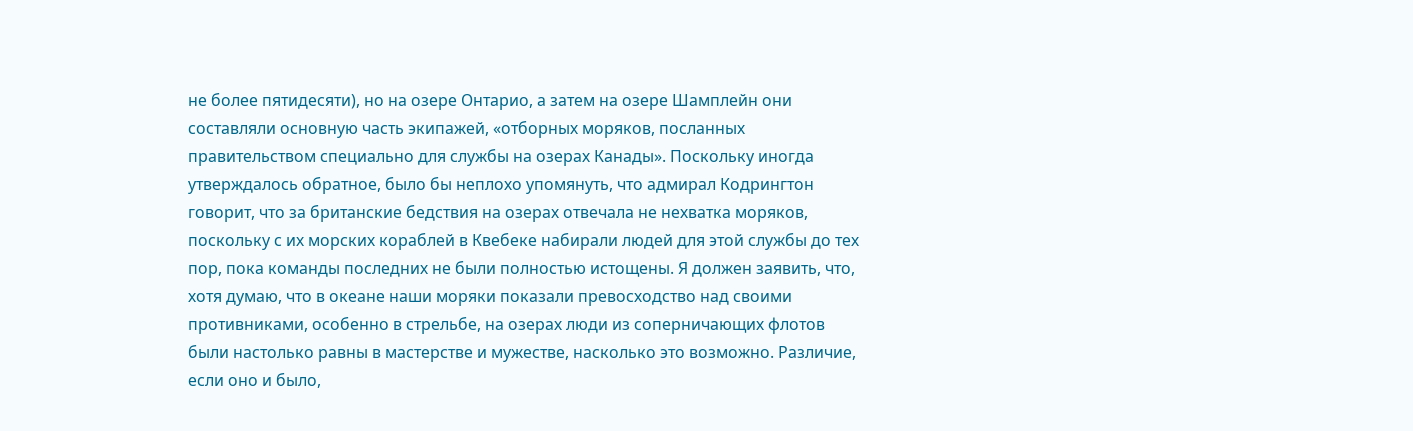не более пятидесяти), но на озере Онтарио, а затем на озере Шамплейн они составляли основную часть экипажей, «отборных моряков, посланных правительством специально для службы на озерах Канады». Поскольку иногда утверждалось обратное, было бы неплохо упомянуть, что адмирал Кодрингтон говорит, что за британские бедствия на озерах отвечала не нехватка моряков, поскольку с их морских кораблей в Квебеке набирали людей для этой службы до тех пор, пока команды последних не были полностью истощены. Я должен заявить, что, хотя думаю, что в океане наши моряки показали превосходство над своими противниками, особенно в стрельбе, на озерах люди из соперничающих флотов были настолько равны в мастерстве и мужестве, насколько это возможно. Различие, если оно и было,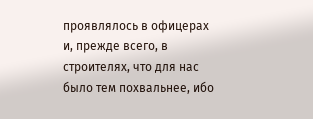проявлялось в офицерах и, прежде всего, в строителях, что для нас было тем похвальнее, ибо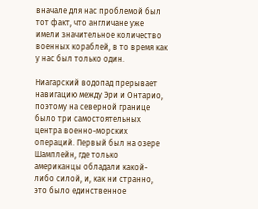вначале для нас проблемой был тот факт, что англичане уже имели значительное количество военных кораблей, в то время как у нас был только один.

Ниагарский водопад прерывает навигацию между Эри и Онтарио, поэтому на северной границе было три самостоятельных центра военно-морских операций. Первый был на озере Шамплейн, где только американцы обладали какой-либо силой, и, как ни странно, это было единственное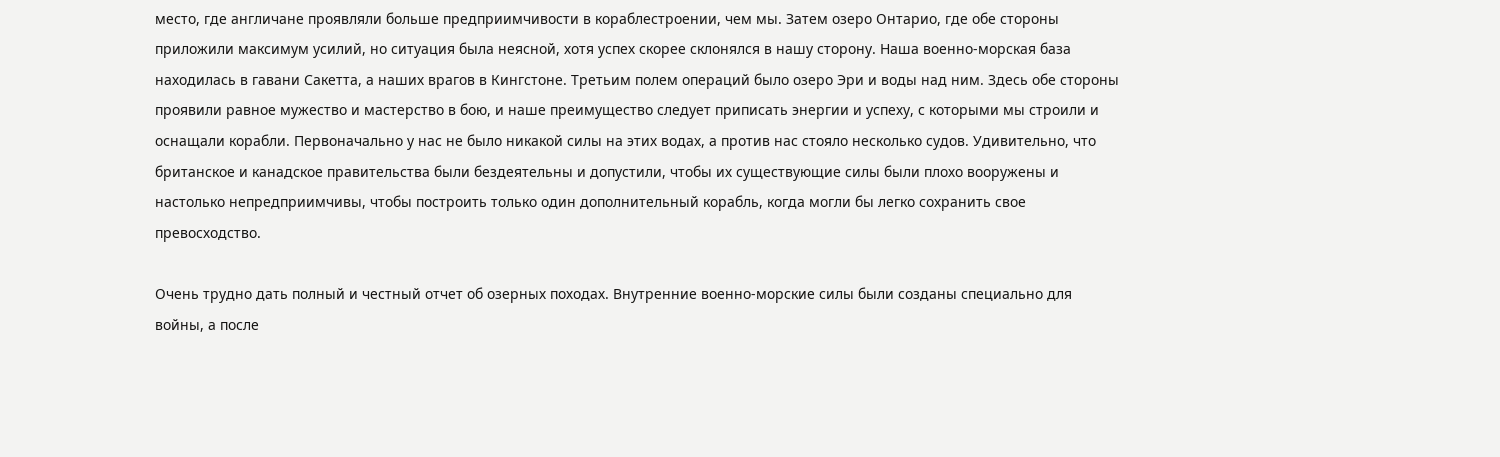место, где англичане проявляли больше предприимчивости в кораблестроении, чем мы. Затем озеро Онтарио, где обе стороны приложили максимум усилий, но ситуация была неясной, хотя успех скорее склонялся в нашу сторону. Наша военно-морская база находилась в гавани Сакетта, а наших врагов в Кингстоне. Третьим полем операций было озеро Эри и воды над ним. Здесь обе стороны проявили равное мужество и мастерство в бою, и наше преимущество следует приписать энергии и успеху, с которыми мы строили и оснащали корабли. Первоначально у нас не было никакой силы на этих водах, а против нас стояло несколько судов. Удивительно, что британское и канадское правительства были бездеятельны и допустили, чтобы их существующие силы были плохо вооружены и настолько непредприимчивы, чтобы построить только один дополнительный корабль, когда могли бы легко сохранить свое превосходство.

Очень трудно дать полный и честный отчет об озерных походах. Внутренние военно-морские силы были созданы специально для войны, а после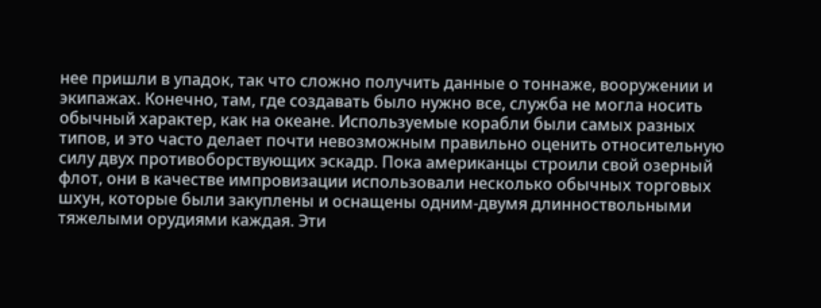нее пришли в упадок, так что сложно получить данные о тоннаже, вооружении и экипажах. Конечно, там, где создавать было нужно все, служба не могла носить обычный характер, как на океане. Используемые корабли были самых разных типов, и это часто делает почти невозможным правильно оценить относительную силу двух противоборствующих эскадр. Пока американцы строили свой озерный флот, они в качестве импровизации использовали несколько обычных торговых шхун, которые были закуплены и оснащены одним-двумя длинноствольными тяжелыми орудиями каждая. Эти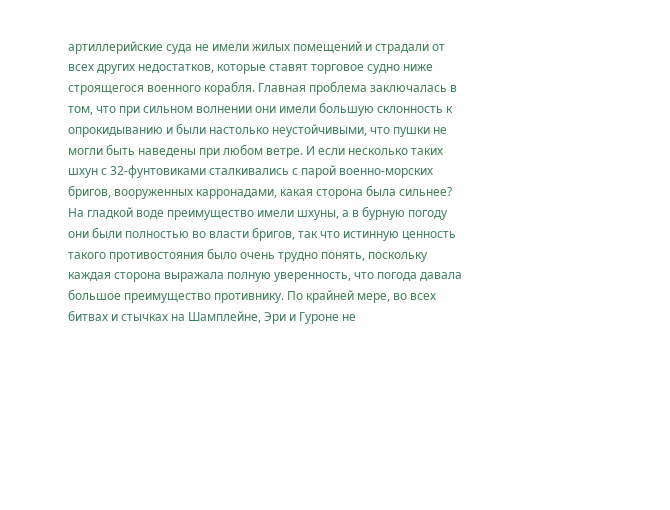артиллерийские суда не имели жилых помещений и страдали от всех других недостатков, которые ставят торговое судно ниже строящегося военного корабля. Главная проблема заключалась в том, что при сильном волнении они имели большую склонность к опрокидыванию и были настолько неустойчивыми, что пушки не могли быть наведены при любом ветре. И если несколько таких шхун с 32-фунтовиками сталкивались с парой военно-морских бригов, вооруженных карронадами, какая сторона была сильнее? На гладкой воде преимущество имели шхуны, а в бурную погоду они были полностью во власти бригов, так что истинную ценность такого противостояния было очень трудно понять, поскольку каждая сторона выражала полную уверенность, что погода давала большое преимущество противнику. По крайней мере, во всех битвах и стычках на Шамплейне, Эри и Гуроне не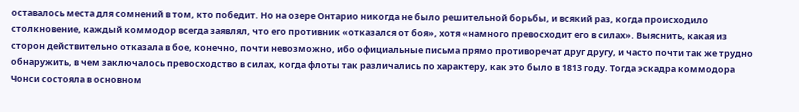оставалось места для сомнений в том, кто победит. Но на озере Онтарио никогда не было решительной борьбы, и всякий раз, когда происходило столкновение, каждый коммодор всегда заявлял, что его противник «отказался от боя», хотя «намного превосходит его в силах». Выяснить, какая из сторон действительно отказала в бое, конечно, почти невозможно, ибо официальные письма прямо противоречат друг другу, и часто почти так же трудно обнаружить, в чем заключалось превосходство в силах, когда флоты так различались по характеру, как это было в 1813 году. Тогда эскадра коммодора Чонси состояла в основном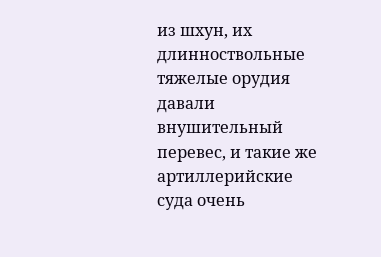из шхун, их длинноствольные тяжелые орудия давали внушительный перевес, и такие же артиллерийские суда очень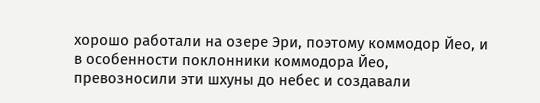хорошо работали на озере Эри, поэтому коммодор Йео, и в особенности поклонники коммодора Йео, превозносили эти шхуны до небес и создавали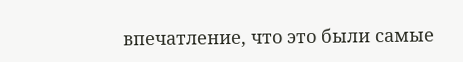впечатление, что это были самые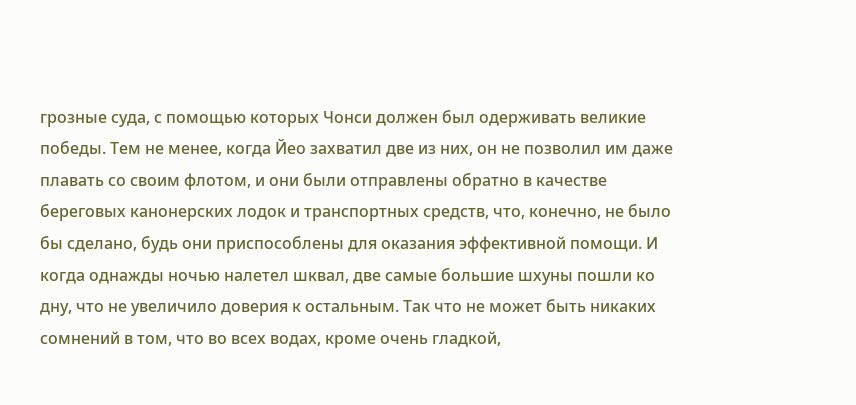грозные суда, с помощью которых Чонси должен был одерживать великие победы. Тем не менее, когда Йео захватил две из них, он не позволил им даже плавать со своим флотом, и они были отправлены обратно в качестве береговых канонерских лодок и транспортных средств, что, конечно, не было бы сделано, будь они приспособлены для оказания эффективной помощи. И когда однажды ночью налетел шквал, две самые большие шхуны пошли ко дну, что не увеличило доверия к остальным. Так что не может быть никаких сомнений в том, что во всех водах, кроме очень гладкой,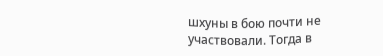шхуны в бою почти не участвовали. Тогда в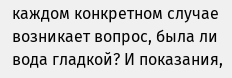каждом конкретном случае возникает вопрос, была ли вода гладкой? И показания,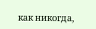как никогда,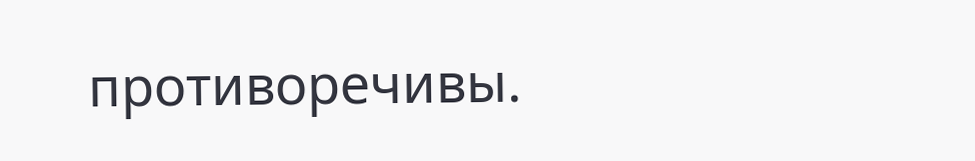противоречивы.